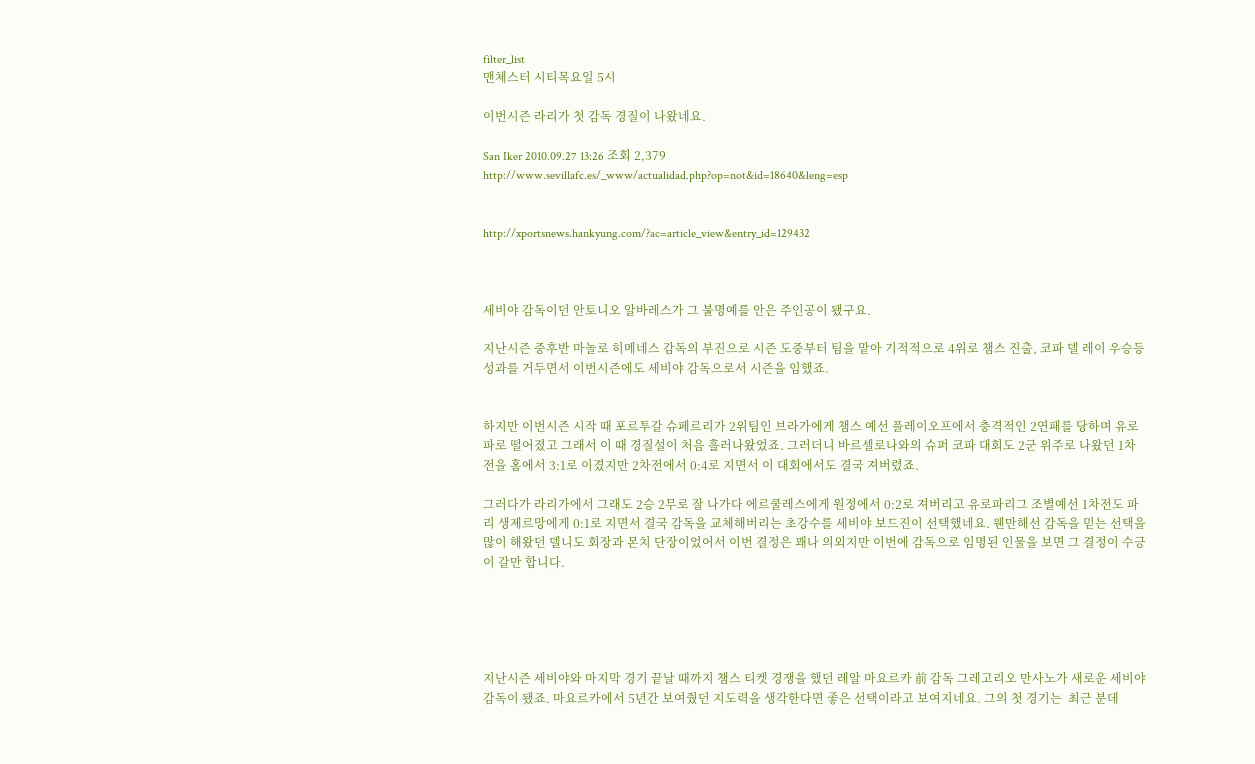filter_list
맨체스터 시티목요일 5시

이번시즌 라리가 첫 감독 경질이 나왔네요.

San Iker 2010.09.27 13:26 조회 2,379
http://www.sevillafc.es/_www/actualidad.php?op=not&id=18640&leng=esp


http://xportsnews.hankyung.com/?ac=article_view&entry_id=129432



세비야 감독이던 안토니오 알바레스가 그 불명예를 안은 주인공이 됐구요.

지난시즌 중후반 마놀로 히메네스 감독의 부진으로 시즌 도중부터 팀을 맡아 기적적으로 4위로 챔스 진출, 코파 델 레이 우승등 성과를 거두면서 이번시즌에도 세비야 감독으로서 시즌을 임했죠.


하지만 이번시즌 시작 때 포르투갈 슈페르리가 2위팀인 브라가에게 챔스 예선 플레이오프에서 충격적인 2연패를 당하며 유로파로 떨어졌고 그래서 이 때 경질설이 처음 흘러나왔었죠. 그러더니 바르셀로나와의 슈퍼 코파 대회도 2군 위주로 나왔던 1차전을 홈에서 3:1로 이겼지만 2차전에서 0:4로 지면서 이 대회에서도 결국 져버렸죠.

그러다가 라리가에서 그래도 2승 2무로 잘 나가다 에르쿨레스에게 원정에서 0:2로 져버리고 유로파리그 조별예선 1차전도 파리 생제르망에게 0:1로 지면서 결국 감독을 교체해버리는 초강수를 세비야 보드진이 선택했네요. 웬만해선 감독을 믿는 선택을 많이 해왔던 델니도 회장과 몬치 단장이었어서 이번 결정은 꽤나 의외지만 이번에 감독으로 임명된 인물을 보면 그 결정이 수긍이 갈만 합니다.





지난시즌 세비야와 마지막 경기 끝날 때까지 챔스 티켓 경쟁을 했던 레알 마요르카 前 감독 그레고리오 만사노가 새로운 세비야 감독이 됐죠. 마요르카에서 5년간 보여줬던 지도력을 생각한다면 좋은 선택이라고 보여지네요. 그의 첫 경기는  최근 분데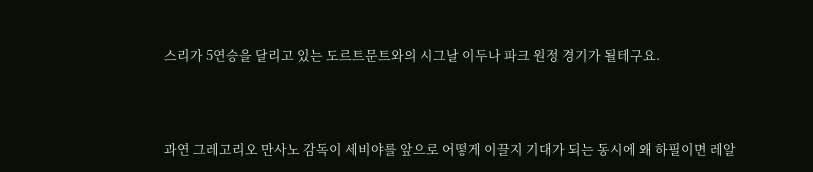스리가 5연승을 달리고 있는 도르트문트와의 시그날 이두나 파크 원정 경기가 될테구요.



과연 그레고리오 만사노 감독이 세비야를 앞으로 어떻게 이끌지 기대가 되는 동시에 왜 하필이면 레알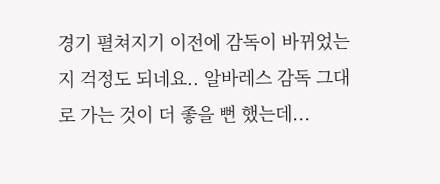경기 펼쳐지기 이전에 감독이 바뀌었는지 걱정도 되네요.. 알바레스 감독 그대로 가는 것이 더 좋을 뻔 했는데...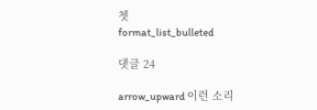쳇
format_list_bulleted

댓글 24

arrow_upward 이런 소리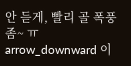안 듣게, 빨리 골 폭풍 좀~ ㅠ arrow_downward 이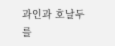과인과 호날두를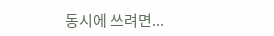동시에 쓰려면...